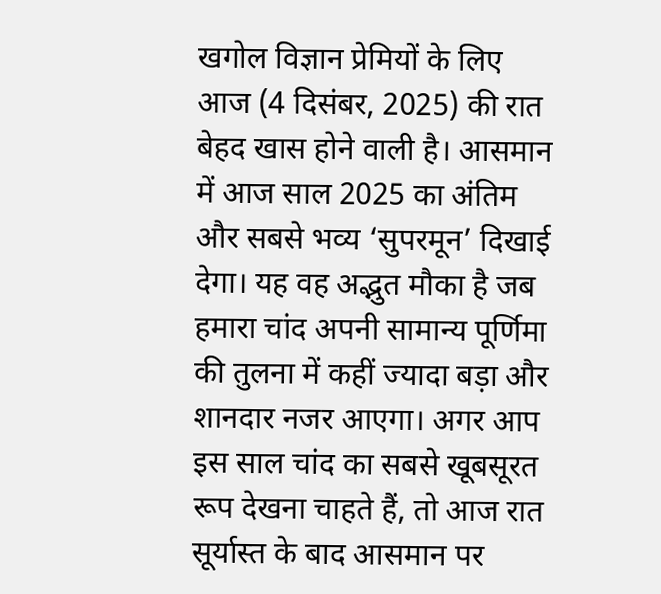खगोल विज्ञान प्रेमियों के लिए आज (4 दिसंबर, 2025) की रात बेहद खास होने वाली है। आसमान में आज साल 2025 का अंतिम और सबसे भव्य ‘सुपरमून’ दिखाई देगा। यह वह अद्भुत मौका है जब हमारा चांद अपनी सामान्य पूर्णिमा की तुलना में कहीं ज्यादा बड़ा और शानदार नजर आएगा। अगर आप इस साल चांद का सबसे खूबसूरत रूप देखना चाहते हैं, तो आज रात सूर्यास्त के बाद आसमान पर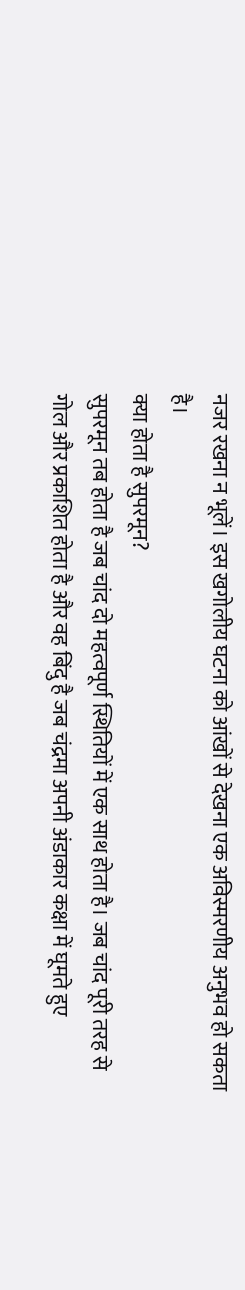नजर रखना न भूलें। इस खगोलीय घटना को आंखों से देखना एक अविस्मरणीय अनुभव हो सकता है।
क्या होता है सुपरमून?
सुपरमून तब होता है जब चांद दो महत्वपूर्ण स्थितियों में एक साथ होता है। जब चांद पूरी तरह से गोल और प्रकाशित होता है और वह बिंदु है जब चंद्रमा अपनी अंडाकार कक्षा में घूमते हुए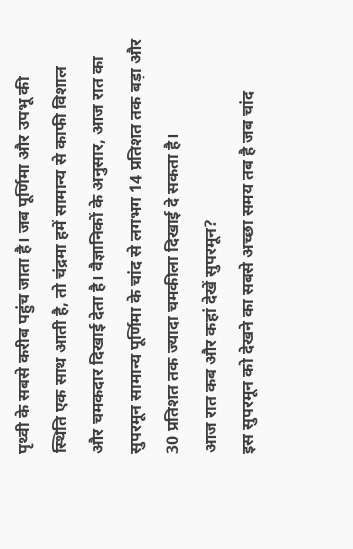पृथ्वी के सबसे करीब पहुंच जाता है। जब पूर्णिमा और उपभू की स्थिति एक साथ आती है, तो चंद्रमा हमें सामान्य से काफी विशाल और चमकदार दिखाई देता है। वैज्ञानिकों के अनुसार, आज रात का सुपरमून सामान्य पूर्णिमा के चांद से लगभग 14 प्रतिशत तक बड़ा और 30 प्रतिशत तक ज्यादा चमकीला दिखाई दे सकता है।
आज रात कब और कहां देखें सुपरमून?
इस सुपरमून को देखने का सबसे अच्छा समय तब है जब चांद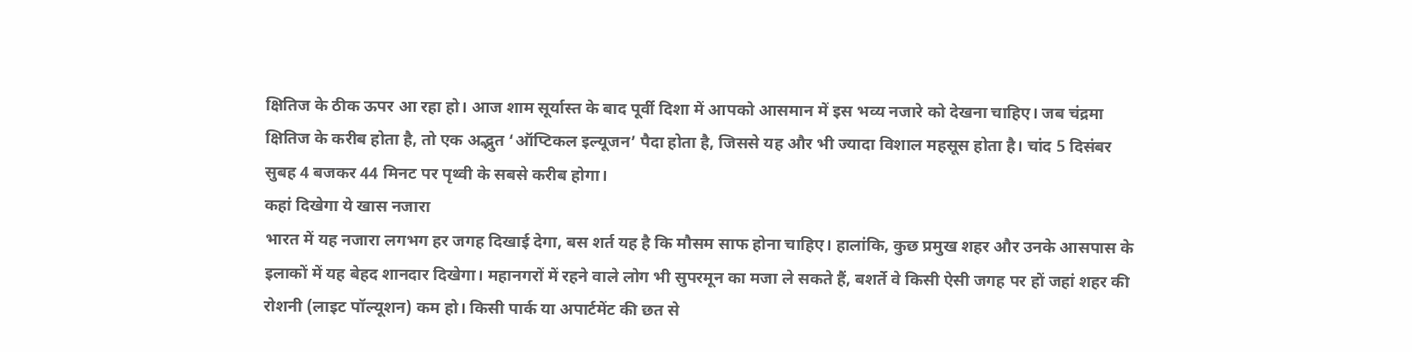क्षितिज के ठीक ऊपर आ रहा हो। आज शाम सूर्यास्त के बाद पूर्वी दिशा में आपको आसमान में इस भव्य नजारे को देखना चाहिए। जब चंद्रमा क्षितिज के करीब होता है, तो एक अद्भुत ‘ऑप्टिकल इल्यूजन’ पैदा होता है, जिससे यह और भी ज्यादा विशाल महसूस होता है। चांद 5 दिसंबर सुबह 4 बजकर 44 मिनट पर पृथ्वी के सबसे करीब होगा।
कहां दिखेगा ये खास नजारा
भारत में यह नजारा लगभग हर जगह दिखाई देगा, बस शर्त यह है कि मौसम साफ होना चाहिए। हालांकि, कुछ प्रमुख शहर और उनके आसपास के इलाकों में यह बेहद शानदार दिखेगा। महानगरों में रहने वाले लोग भी सुपरमून का मजा ले सकते हैं, बशर्ते वे किसी ऐसी जगह पर हों जहां शहर की रोशनी (लाइट पॉल्यूशन) कम हो। किसी पार्क या अपार्टमेंट की छत से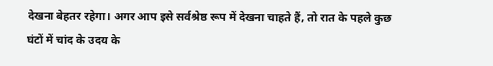देखना बेहतर रहेगा। अगर आप इसे सर्वश्रेष्ठ रूप में देखना चाहते हैं, तो रात के पहले कुछ घंटों में चांद के उदय के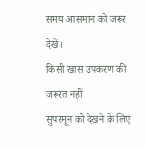समय आसमान को जरूर देखें।
किसी खास उपकरण की जरूरत नहीं
सुपरमून को देखने के लिए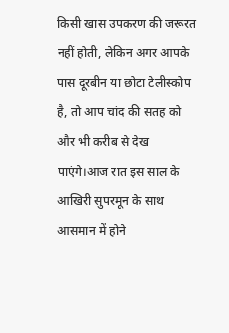किसी खास उपकरण की जरूरत नहीं होती, लेकिन अगर आपके पास दूरबीन या छोटा टेलीस्कोप है, तो आप चांद की सतह को और भी करीब से देख पाएंगे।आज रात इस साल के आखिरी सुपरमून के साथ आसमान में होने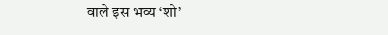वाले इस भव्य ‘शो’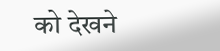को देखने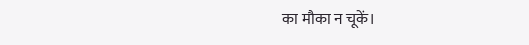का मौका न चूकें।